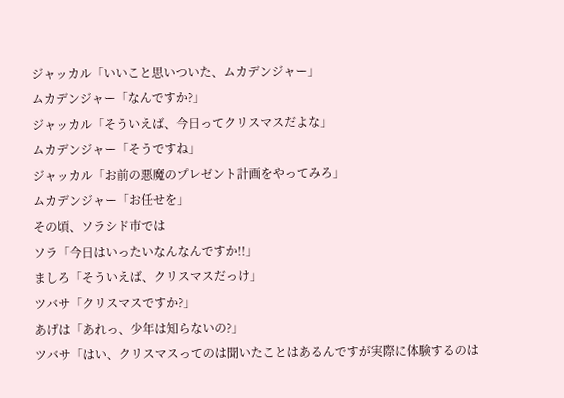ジャッカル「いいこと思いついた、ムカデンジャー」
ムカデンジャー「なんですか?」
ジャッカル「そういえば、今日ってクリスマスだよな」
ムカデンジャー「そうですね」
ジャッカル「お前の悪魔のプレゼント計画をやってみろ」
ムカデンジャー「お任せを」
その頃、ソラシド市では
ソラ「今日はいったいなんなんですか!!」
ましろ「そういえば、クリスマスだっけ」
ツバサ「クリスマスですか?」
あげは「あれっ、少年は知らないの?」
ツバサ「はい、クリスマスってのは聞いたことはあるんですが実際に体験するのは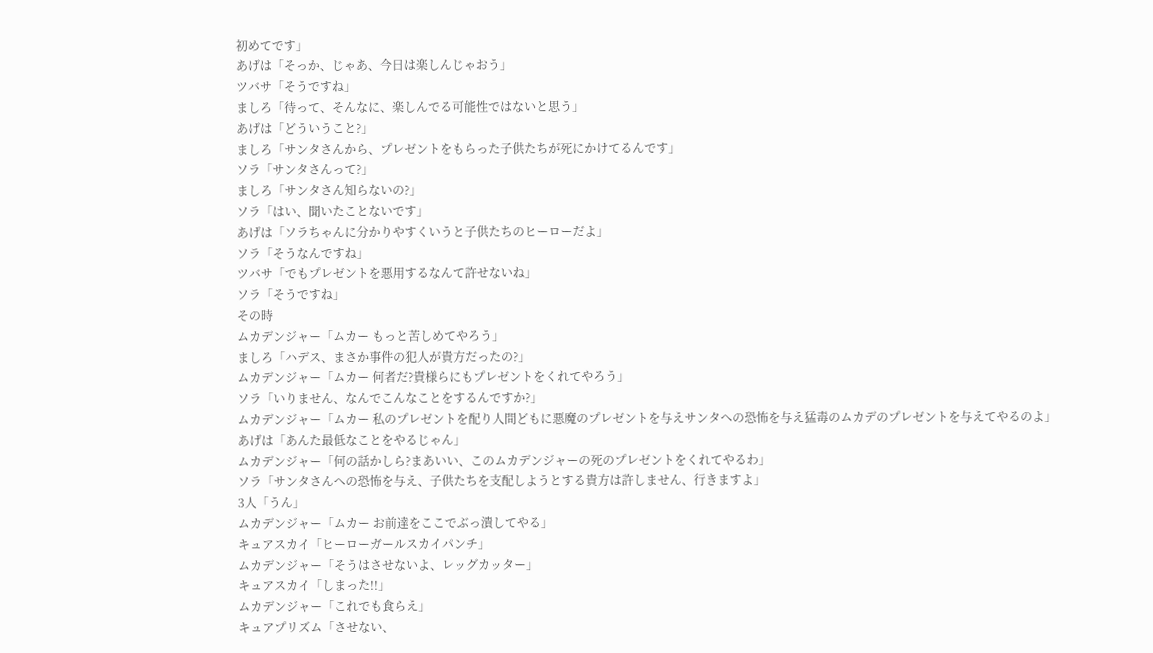初めてです」
あげは「そっか、じゃあ、今日は楽しんじゃおう」
ツバサ「そうですね」
ましろ「待って、そんなに、楽しんでる可能性ではないと思う」
あげは「どういうこと?」
ましろ「サンタさんから、プレゼントをもらった子供たちが死にかけてるんです」
ソラ「サンタさんって?」
ましろ「サンタさん知らないの?」
ソラ「はい、聞いたことないです」
あげは「ソラちゃんに分かりやすくいうと子供たちのヒーローだよ」
ソラ「そうなんですね」
ツバサ「でもプレゼントを悪用するなんて許せないね」
ソラ「そうですね」
その時
ムカデンジャー「ムカー もっと苦しめてやろう」
ましろ「ハデス、まさか事件の犯人が貴方だったの?」
ムカデンジャー「ムカー 何者だ?貴様らにもプレゼントをくれてやろう」
ソラ「いりません、なんでこんなことをするんですか?」
ムカデンジャー「ムカー 私のプレゼントを配り人間どもに悪魔のプレゼントを与えサンタへの恐怖を与え猛毒のムカデのプレゼントを与えてやるのよ」
あげは「あんた最低なことをやるじゃん」
ムカデンジャー「何の話かしら?まあいい、このムカデンジャーの死のプレゼントをくれてやるわ」
ソラ「サンタさんへの恐怖を与え、子供たちを支配しようとする貴方は許しません、行きますよ」
3人「うん」
ムカデンジャー「ムカー お前達をここでぶっ潰してやる」
キュアスカイ「ヒーローガールスカイパンチ」
ムカデンジャー「そうはさせないよ、レッグカッター」
キュアスカイ「しまった!!」
ムカデンジャー「これでも食らえ」
キュアプリズム「させない、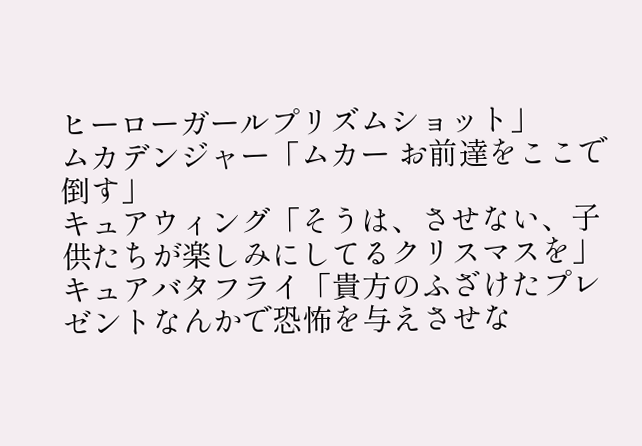ヒーローガールプリズムショット」
ムカデンジャー「ムカー お前達をここで倒す」
キュアウィング「そうは、させない、子供たちが楽しみにしてるクリスマスを」
キュアバタフライ「貴方のふざけたプレゼントなんかで恐怖を与えさせな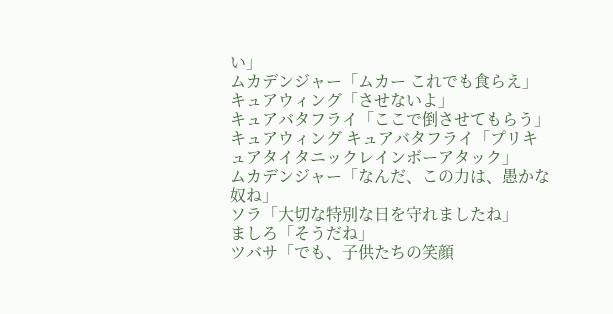い」
ムカデンジャー「ムカー これでも食らえ」
キュアウィング「させないよ」
キュアバタフライ「ここで倒させてもらう」
キュアウィング キュアバタフライ「プリキュアタイタニックレインボーアタック」
ムカデンジャー「なんだ、この力は、愚かな奴ね」
ソラ「大切な特別な日を守れましたね」
ましろ「そうだね」
ツバサ「でも、子供たちの笑顔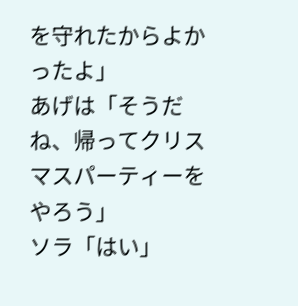を守れたからよかったよ」
あげは「そうだね、帰ってクリスマスパーティーをやろう」
ソラ「はい」